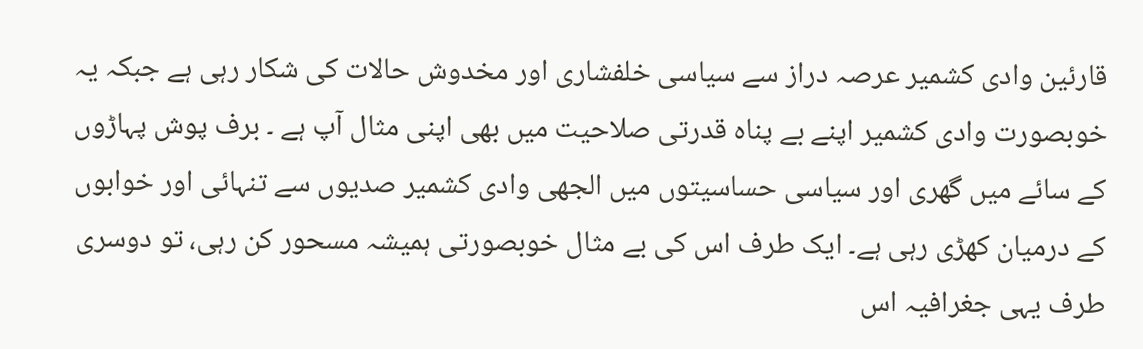قارئین وادی کشمیر عرصہ دراز سے سیاسی خلفشاری اور مخدوش حالات کی شکار رہی ہے جبکہ یہ خوبصورت وادی کشمیر اپنے بے پناہ قدرتی صلاحیت میں بھی اپنی مثال آپ ہے ۔ برف پوش پہاڑوں کے سائے میں گھری اور سیاسی حساسیتوں میں الجھی وادی کشمیر صدیوں سے تنہائی اور خوابوں کے درمیان کھڑی رہی ہے۔ ایک طرف اس کی بے مثال خوبصورتی ہمیشہ مسحور کن رہی، تو دوسری طرف یہی جغرافیہ اس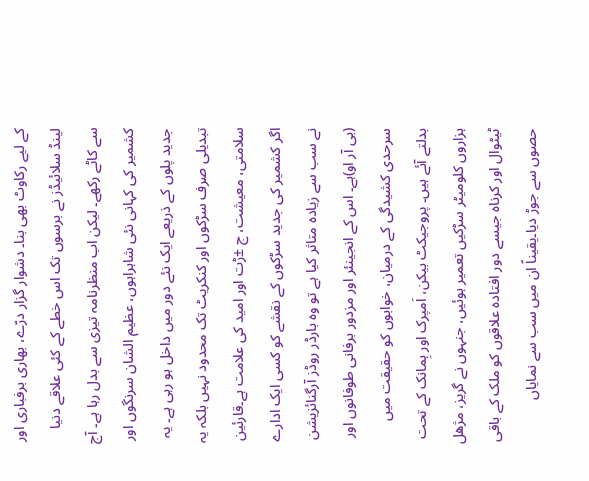کے لیے رکاوٹ بھی بنا۔ دشوار گزار درّے، بھاری برفباری اور لینڈ سلائیڈز نے برسوں تک اس خطے کے کئی علاقے دنیا سے کاٹے رکھے۔ لیکن اب منظرنامہ تیزی سے بدل رہا ہے۔ آج کشمیر کی کہانی نئی شاہراہوں، عظیم الشان سرنگوں اور جدید پلوں کے ذریعے ایک نئے دور میں داخل ہو رہی ہے۔ یہ تبدیلی صرف سڑکوں اور کنکریٹ تک محدود نہیں بلکہ یہ سلامتی، معیشت، ج ±ڑت اور امید کی علامت ہے۔قارئین اگر کشمیر کی جدید سڑکوں کے نقشے کو کسی ایک ادارے نے سب سے زیادہ متاثر کیا ہے تو وہ بارڈر روڈز آرگنائزیشن (بی آر او)ہے۔ اس کے انجینئر اور مزدور برفانی طوفانوں اور سرحدی کشیدگی کے درمیان، خوابوں کو حقیقت میں بدلتے آئے ہیں۔ پروجیکٹ بیکن، اَمپرک اور ہِمانک کے تحت ہزاروں کلومیٹر سڑکیں تعمیر ہوئیں، جنہوں نے گریز، مژھل ٹیٹوال اور کرناہ جیسے دور افتادہ علاقوں کو ملک کے باقی حصوں سے جوڑ دیا۔یقیناً ان میں سب سے نمایاں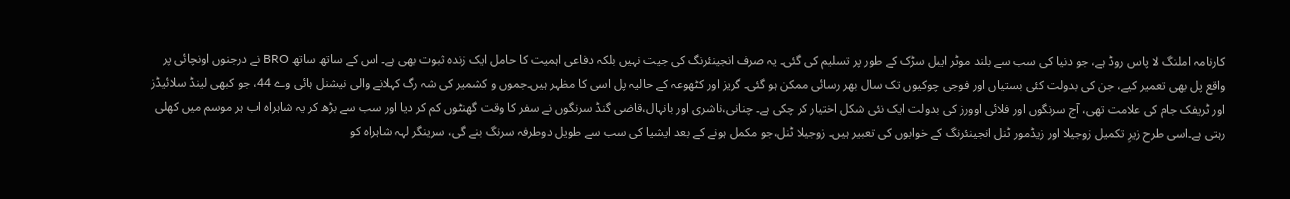کارنامہ املنگ لا پاس روڈ ہے، جو دنیا کی سب سے بلند موٹر ایبل سڑک کے طور پر تسلیم کی گئی۔ یہ صرف انجینئرنگ کی جیت نہیں بلکہ دفاعی اہمیت کا حامل ایک زندہ ثبوت بھی ہے۔ اس کے ساتھ ساتھ BRO نے درجنوں اونچائی پر واقع پل بھی تعمیر کیے، جن کی بدولت کئی بستیاں اور فوجی چوکیوں تک سال بھر رسائی ممکن ہو گئی۔ گریز اور کٹھوعہ کے حالیہ پل اسی کا مظہر ہیں۔جموں و کشمیر کی شہ رگ کہلانے والی نیشنل ہائی وے 44، جو کبھی لینڈ سلائیڈز اور ٹریفک جام کی علامت تھی، آج سرنگوں اور فلائی اوورز کی بدولت ایک نئی شکل اختیار کر چکی ہے۔ چنانی،ناشری اور بانہال،قاضی گنڈ سرنگوں نے سفر کا وقت گھنٹوں کم کر دیا اور سب سے بڑھ کر یہ شاہراہ اب ہر موسم میں کھلی رہتی ہے۔اسی طرح زیرِ تکمیل زوجیلا اور زیڈمور ٹنل انجینئرنگ کے خوابوں کی تعبیر ہیں۔ زوجیلا ٹنل،جو مکمل ہونے کے بعد ایشیا کی سب سے طویل دوطرفہ سرنگ بنے گی، سرینگر لہہ شاہراہ کو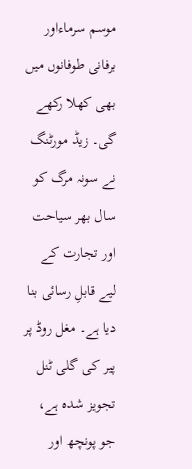موسم سرماءاور برفانی طوفانوں میں بھی کھلا رکھے گی۔ زیڈ مورٹنگ نے سونہ مرگ کو سال بھر سیاحت اور تجارت کے لیے قابلِ رسائی بنا دیا ہے۔ مغل روڈ پر پیر کی گلی ٹنل تجویز شدہ ہے، جو پونچھ اور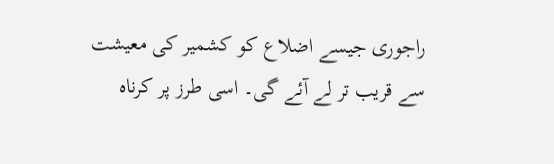راجوری جیسے اضلاع کو کشمیر کی معیشت سے قریب تر لے آئے گی۔ اسی طرز پر کرناہ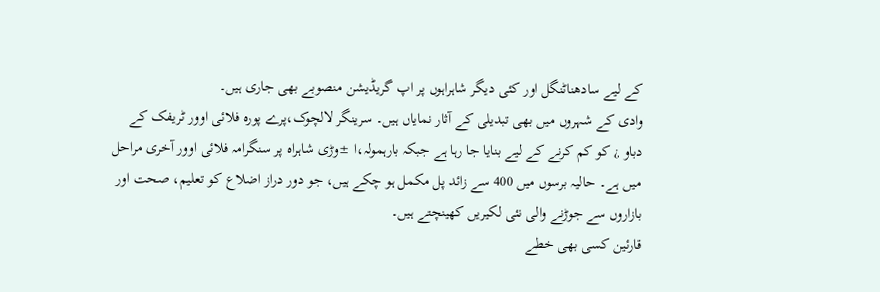کے لیے سادھناٹنگل اور کئی دیگر شاہراہوں پر اپ گریڈیشن منصوبے بھی جاری ہیں۔
وادی کے شہروں میں بھی تبدیلی کے آثار نمایاں ہیں۔ سرینگر لالچوک،پرے پورہ فلائی اوور ٹریفک کے دباو ¿ کو کم کرنے کے لیے بنایا جا رہا ہے جبکہ بارہمولہ،ا ±وڑی شاہراہ پر سنگرامہ فلائی اوور آخری مراحل میں ہے۔ حالیہ برسوں میں 400 سے زائد پل مکمل ہو چکے ہیں، جو دور دراز اضلاع کو تعلیم، صحت اور بازاروں سے جوڑنے والی نئی لکیریں کھینچتے ہیں۔
قارئین کسی بھی خطے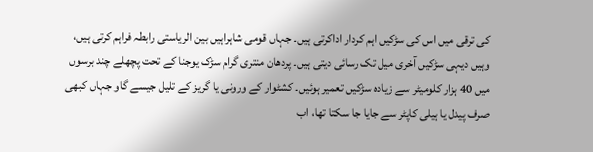کی ترقی میں اس کی سڑکیں اہم کردار اداکرتی ہیں۔ جہاں قومی شاہراہیں بین الریاستی رابطہ فراہم کرتی ہیں، وہیں دیہی سڑکیں آخری میل تک رسائی دیتی ہیں۔ پردھان منتری گرام سڑک یوجنا کے تحت پچھلے چند برسوں میں 40 ہزار کلومیٹر سے زیادہ سڑکیں تعمیر ہوئیں۔ کشٹوار کے ورونی یا گریز کے تلیل جیسے گاو جہاں کبھی صرف پیدل یا ہیلی کاپٹر سے جایا جا سکتا تھا، اب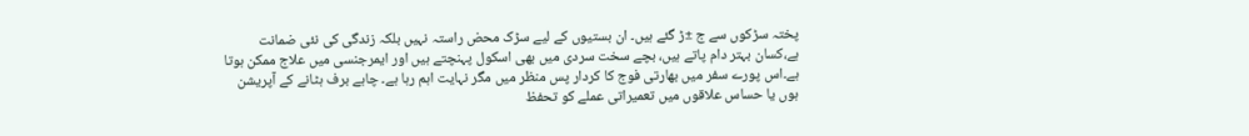پختہ سڑکوں سے ج ±ڑ گئے ہیں۔ ان بستیوں کے لیے سڑک محض راستہ نہیں بلکہ زندگی کی نئی ضمانت ہے،کسان بہتر دام پاتے ہیں، بچے سخت سردی میں بھی اسکول پہنچتے ہیں اور ایمرجنسی میں علاج ممکن ہوتا ہے۔اس پورے سفر میں بھارتی فوج کا کردار پس منظر میں مگر نہایت اہم رہا ہے۔ چاہے برف ہٹانے کے آپریشن ہوں یا حساس علاقوں میں تعمیراتی عملے کو تحفظ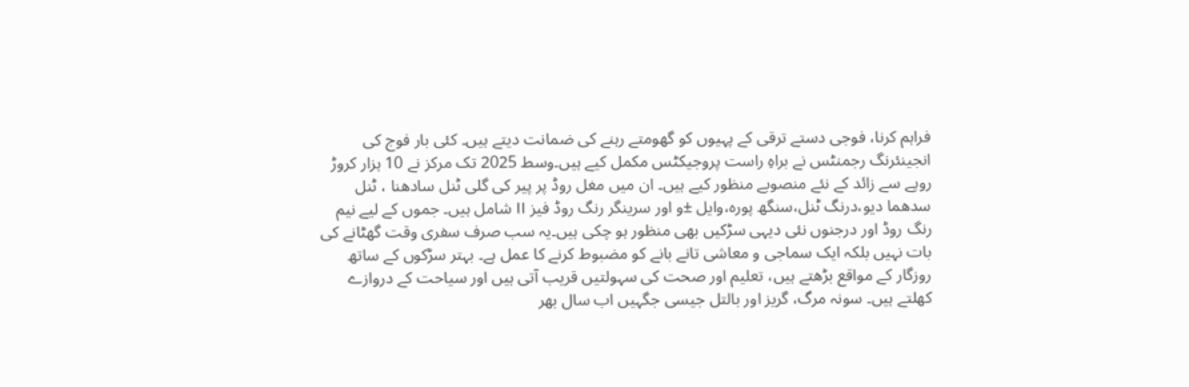فراہم کرنا، فوجی دستے ترقی کے پہیوں کو گھومتے رہنے کی ضمانت دیتے ہیں۔ کئی بار فوج کی انجینئرنگ رجمنٹس نے براہِ راست پروجیکٹس مکمل کیے ہیں۔وسط 2025 تک مرکز نے 10 ہزار کروڑ روپے سے زائد کے نئے منصوبے منظور کیے ہیں۔ ان میں مغل روڈ پر پیر کی گلی ٹنل سادھنا ، ٹنل سدھما دیو،درنگ ٹنل،سنگھ پورہ،وایل ±و اور سرینگر رنگ روڈ فیز II شامل ہیں۔ جموں کے لیے نیم رنگ روڈ اور درجنوں نئی دیہی سڑکیں بھی منظور ہو چکی ہیں۔یہ سب صرف سفری وقت گھٹانے کی بات نہیں بلکہ ایک سماجی و معاشی تانے بانے کو مضبوط کرنے کا عمل ہے۔ بہتر سڑکوں کے ساتھ روزگار کے مواقع بڑھتے ہیں، تعلیم اور صحت کی سہولتیں قریب آتی ہیں اور سیاحت کے دروازے کھلتے ہیں۔ سونہ مرگ، گریز اور بالتل جیسی جگہیں اب سال بھر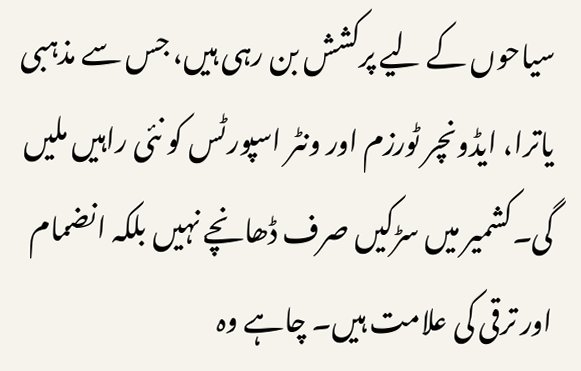سیاحوں کے لیے پرکشش بن رہی ہیں، جس سے مذہبی یاترا، ایڈونچر ٹورزم اور ونٹر اسپورٹس کو نئی راہیں ملیں گی۔کشمیر میں سڑکیں صرف ڈھانچے نہیں بلکہ انضمام اور ترقی کی علامت ہیں۔ چاہے وہ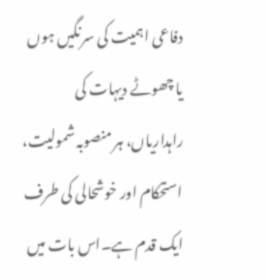دفاعی اہمیت کی سرنگیں ہوں یا چھوٹے دیہات کی راہداریاں، ہر منصوبہ شمولیت، استحکام اور خوشحالی کی طرف ایک قدم ہے۔اس بات میں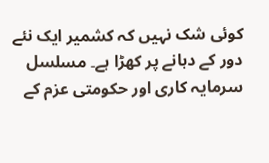کوئی شک نہیں کہ کشمیر ایک نئے دور کے دہانے پر کھڑا ہے۔ مسلسل سرمایہ کاری اور حکومتی عزم کے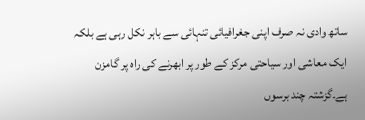ساتھ وادی نہ صرف اپنی جغرافیائی تنہائی سے باہر نکل رہی ہے بلکہ ایک معاشی اور سیاحتی مرکز کے طور پر ابھرنے کی راہ پر گامزن ہے۔گزشتہ چند برسوں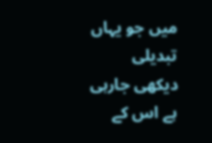میں جو یہاں تبدیلی دیکھی جارہی ہے اس کے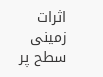اثرات زمینی سطح پر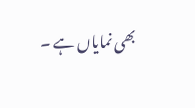بھی نمایاں ہے ۔